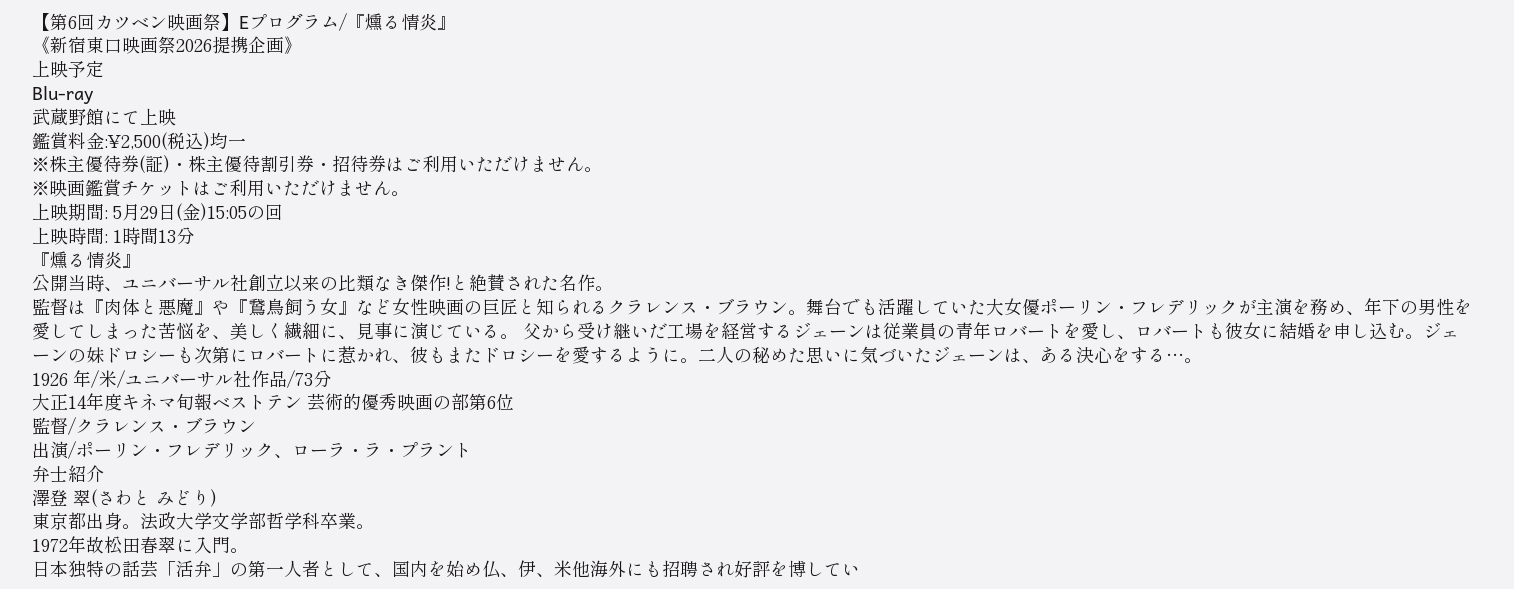【第6回カツベン映画祭】Eプログラム/『燻る情炎』
《新宿東口映画祭2026提携企画》
上映予定
Blu-ray
武蔵野館にて上映
鑑賞料金:¥2,500(税込)均一
※株主優待券(証)・株主優待割引券・招待券はご利用いただけません。
※映画鑑賞チケットはご利用いただけません。
上映期間: 5月29日(金)15:05の回
上映時間: 1時間13分
『燻る情炎』
公開当時、ユニバーサル社創立以来の比類なき傑作!と絶賛された名作。
監督は『肉体と悪魔』や『鵞鳥飼う女』など女性映画の巨匠と知られるクラレンス・ブラウン。舞台でも活躍していた大女優ポーリン・フレデリックが主演を務め、年下の男性を愛してしまった苦悩を、美しく繊細に、見事に演じている。 父から受け継いだ工場を経営するジェーンは従業員の青年ロバートを愛し、ロバートも彼女に結婚を申し込む。ジェーンの妹ドロシーも次第にロバートに惹かれ、彼もまたドロシーを愛するように。二人の秘めた思いに気づいたジェーンは、ある決心をする…。
1926 年/米/ユニバーサル社作品/73分
大正14年度キネマ旬報ベストテン 芸術的優秀映画の部第6位
監督/クラレンス・ブラウン
出演/ポーリン・フレデリック、ローラ・ラ・プラント
弁士紹介
澤登 翠(さわと みどり)
東京都出身。法政大学文学部哲学科卒業。
1972年故松田春翠に入門。
日本独特の話芸「活弁」の第一人者として、国内を始め仏、伊、米他海外にも招聘され好評を博してい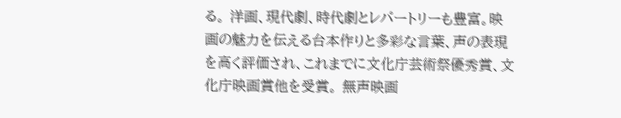る。 洋画、現代劇、時代劇とレパートリーも豊富。映画の魅力を伝える台本作りと多彩な言葉、声の表現を高く評価され、これまでに文化庁芸術祭優秀賞、文化庁映画賞他を受賞。 無声映画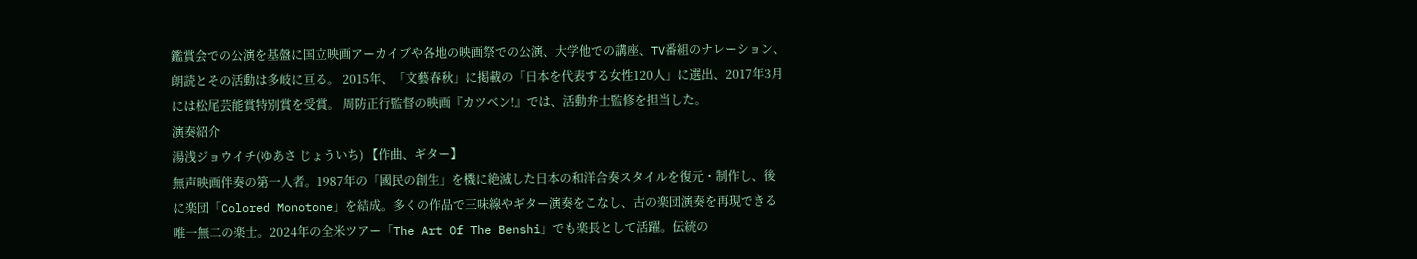鑑賞会での公演を基盤に国立映画アーカイブや各地の映画祭での公演、大学他での講座、TV番組のナレーション、朗読とその活動は多岐に亘る。 2015年、「文藝春秋」に掲載の「日本を代表する女性120人」に選出、2017年3月には松尾芸能賞特別賞を受賞。 周防正行監督の映画『カツベン!』では、活動弁士監修を担当した。
演奏紹介
湯浅ジョウイチ(ゆあさ じょういち) 【作曲、ギター】
無声映画伴奏の第一人者。1987年の「國民の創生」を機に絶滅した日本の和洋合奏スタイルを復元・制作し、後に楽団「Colored Monotone」を結成。多くの作品で三味線やギター演奏をこなし、古の楽団演奏を再現できる唯一無二の楽士。2024年の全米ツアー「The Art Of The Benshi」でも楽長として活躍。伝統の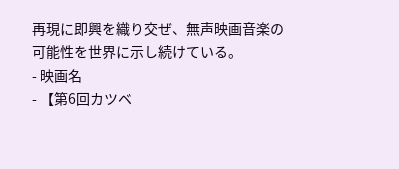再現に即興を織り交ぜ、無声映画音楽の可能性を世界に示し続けている。
- 映画名
- 【第6回カツベ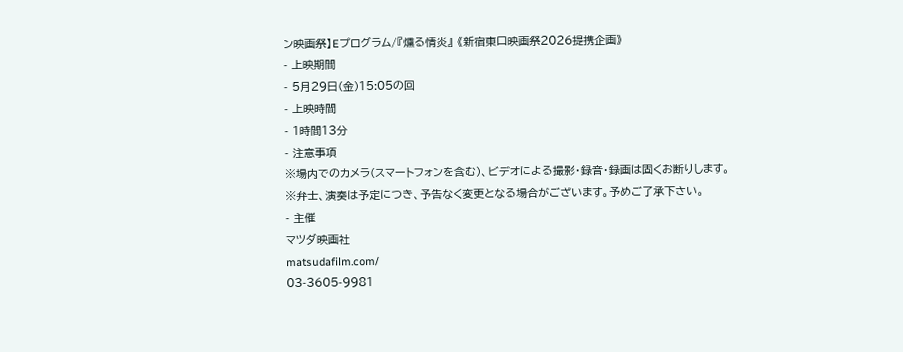ン映画祭】Eプログラム/『燻る情炎』 《新宿東口映画祭2026提携企画》
- 上映期間
- 5月29日(金)15:05の回
- 上映時間
- 1時間13分
- 注意事項
※場内でのカメラ(スマートフォンを含む)、ビデオによる撮影・録音・録画は固くお断りします。
※弁士、演奏は予定につき、予告なく変更となる場合がございます。予めご了承下さい。
- 主催
マツダ映画社
matsudafilm.com/
03-3605-9981